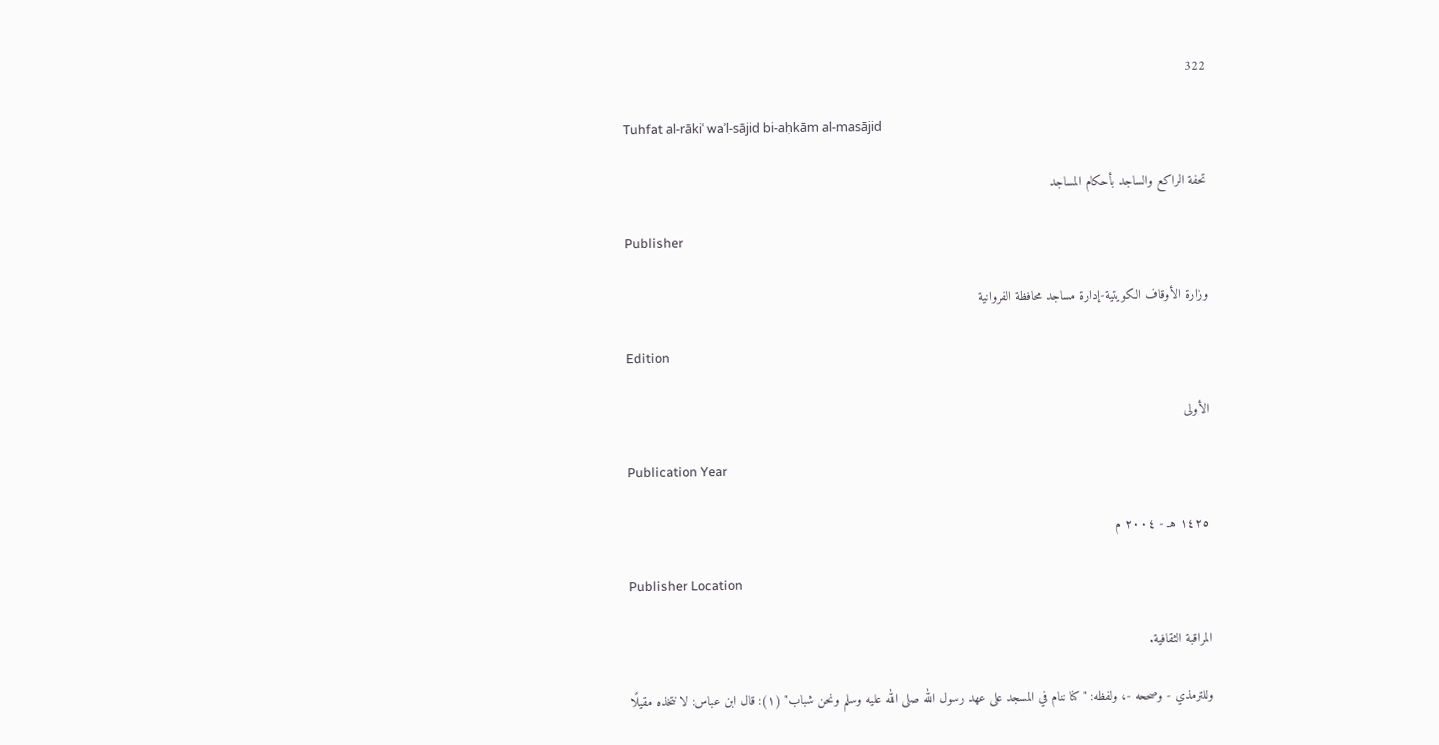322

Tuhfat al-rākiʿ waʾl-sājid bi-aḥkām al-masājid

تحفة الراكع والساجد بأحكام المساجد

Publisher

وزارة الأوقاف الكويتية-إدارة مساجد محافظة الفروانية

Edition

الأولى

Publication Year

١٤٢٥ هـ - ٢٠٠٤ م

Publisher Location

المراقبة الثقافية.

وللترمذي - وصححه -، ولفظه: "كنا ننام في المسجد على عهد رسول الله صلى الله عليه وسلم ونحن شباب" (١): قال ابن عباس: لا نتخذه مقيلًا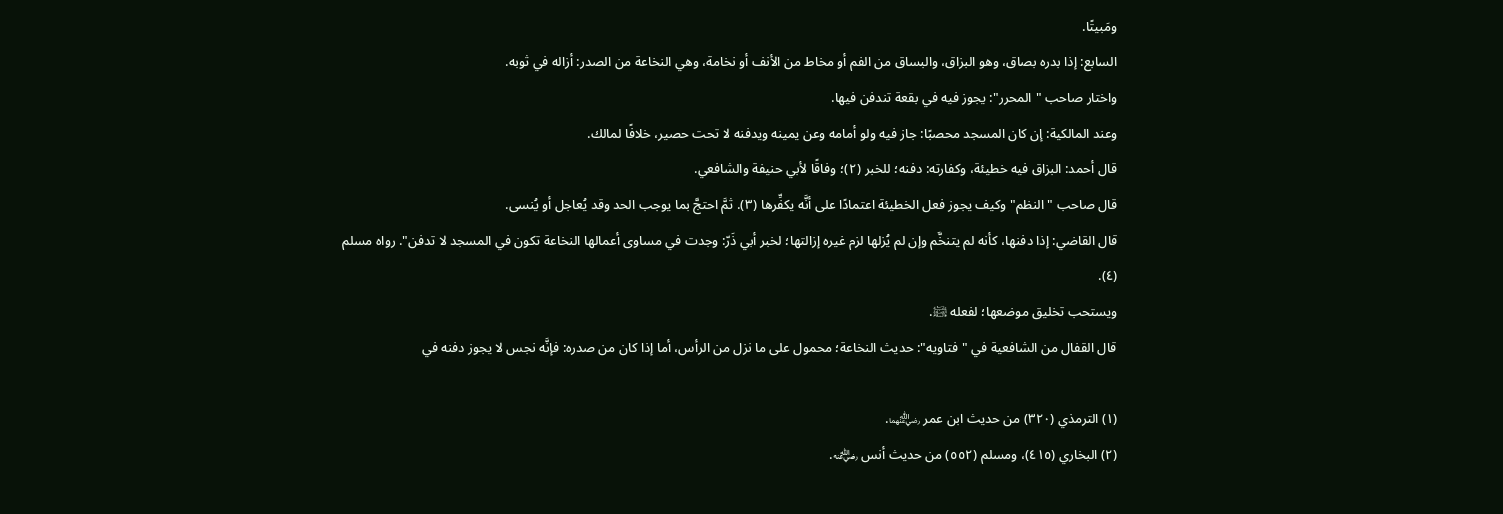ومَبيتًا.
السابع: إذا بدره بصاق، وهو البزاق، والبساق من الفم أو مخاط من الأنف أو نخامة، وهي النخاعة من الصدر: أزاله في ثوبه.
واختار صاحب "المحرر": يجوز فيه في بقعة تندفن فيها.
وعند المالكية: إن كان المسجد محصبًا: جاز فيه ولو أمامه وعن يمينه ويدفنه لا تحت حصير، خلافًا لمالك.
قال أحمد: البزاق فيه خطيئة، وكفارته: دفنه؛ للخبر (٢)؛ وفاقًا لأبي حنيفة والشافعي.
قال صاحب "النظم" وكيف يجوز فعل الخطيئة اعتمادًا على أنَّه يكفِّرها (٣). ثمَّ احتجَّ بما يوجب الحد وقد يُعاجل أو يُنسى.
قال القاضي: إذا دفنها، كأنه لم يتنخَّم وإن لم يُزلها لزم غيره إزالتها؛ لخبر أبي ذَرّ: وجدت في مساوى أعمالها النخاعة تكون في المسجد لا تدفن". رواه مسلم (٤).
ويستحب تخليق موضعها؛ لفعله ﵊.
قال القفال من الشافعية في "فتاويه": حديث النخاعة؛ محمول على ما نزل من الرأس، أما إذا كان من صدره: فإنَّه نجس لا يجوز دفنه في

(١) الترمذي (٣٢٠) من حديث ابن عمر ﵄.
(٢) البخاري (٤١٥)، ومسلم (٥٥٢) من حديث أنس ﵁.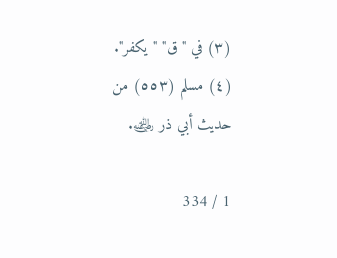(٣) في "ق" "يكفر".
(٤) مسلم (٥٥٣) من حديث أبي ذر ﵁.

1 / 334